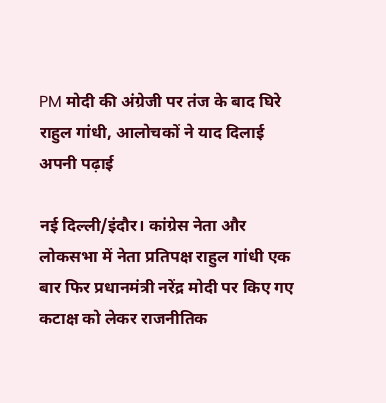PM मोदी की अंग्रेजी पर तंज के बाद घिरे राहुल गांधी, आलोचकों ने याद दिलाई अपनी पढ़ाई

नई दिल्ली/इंदौर। कांग्रेस नेता और लोकसभा में नेता प्रतिपक्ष राहुल गांधी एक बार फिर प्रधानमंत्री नरेंद्र मोदी पर किए गए कटाक्ष को लेकर राजनीतिक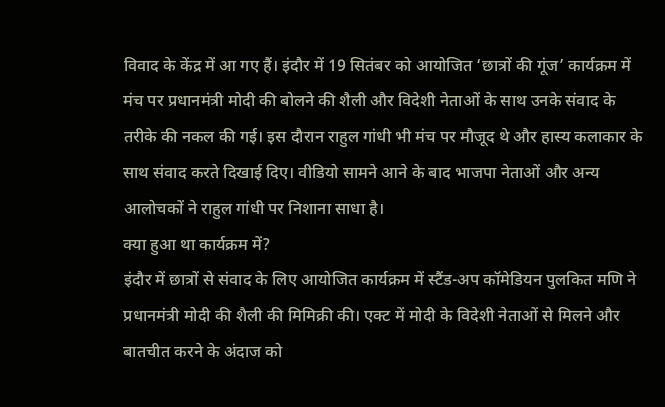विवाद के केंद्र में आ गए हैं। इंदौर में 19 सितंबर को आयोजित ‘छात्रों की गूंज’ कार्यक्रम में मंच पर प्रधानमंत्री मोदी की बोलने की शैली और विदेशी नेताओं के साथ उनके संवाद के तरीके की नकल की गई। इस दौरान राहुल गांधी भी मंच पर मौजूद थे और हास्य कलाकार के साथ संवाद करते दिखाई दिए। वीडियो सामने आने के बाद भाजपा नेताओं और अन्य आलोचकों ने राहुल गांधी पर निशाना साधा है।
क्या हुआ था कार्यक्रम में?
इंदौर में छात्रों से संवाद के लिए आयोजित कार्यक्रम में स्टैंड-अप कॉमेडियन पुलकित मणि ने प्रधानमंत्री मोदी की शैली की मिमिक्री की। एक्ट में मोदी के विदेशी नेताओं से मिलने और बातचीत करने के अंदाज को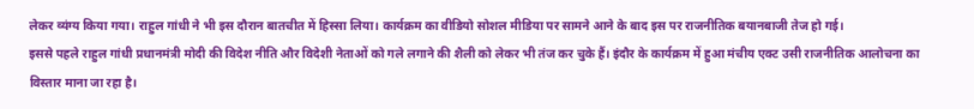लेकर व्यंग्य किया गया। राहुल गांधी ने भी इस दौरान बातचीत में हिस्सा लिया। कार्यक्रम का वीडियो सोशल मीडिया पर सामने आने के बाद इस पर राजनीतिक बयानबाजी तेज हो गई।
इससे पहले राहुल गांधी प्रधानमंत्री मोदी की विदेश नीति और विदेशी नेताओं को गले लगाने की शैली को लेकर भी तंज कर चुके हैं। इंदौर के कार्यक्रम में हुआ मंचीय एक्ट उसी राजनीतिक आलोचना का विस्तार माना जा रहा है।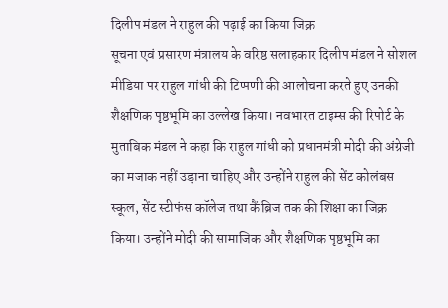दिलीप मंडल ने राहुल की पढ़ाई का किया जिक्र
सूचना एवं प्रसारण मंत्रालय के वरिष्ठ सलाहकार दिलीप मंडल ने सोशल मीडिया पर राहुल गांधी की टिप्पणी की आलोचना करते हुए उनकी शैक्षणिक पृष्ठभूमि का उल्लेख किया। नवभारत टाइम्स की रिपोर्ट के मुताबिक मंडल ने कहा कि राहुल गांधी को प्रधानमंत्री मोदी की अंग्रेजी का मजाक नहीं उड़ाना चाहिए और उन्होंने राहुल की सेंट कोलंबस स्कूल, सेंट स्टीफंस कॉलेज तथा कैंब्रिज तक की शिक्षा का जिक्र किया। उन्होंने मोदी की सामाजिक और शैक्षणिक पृष्ठभूमि का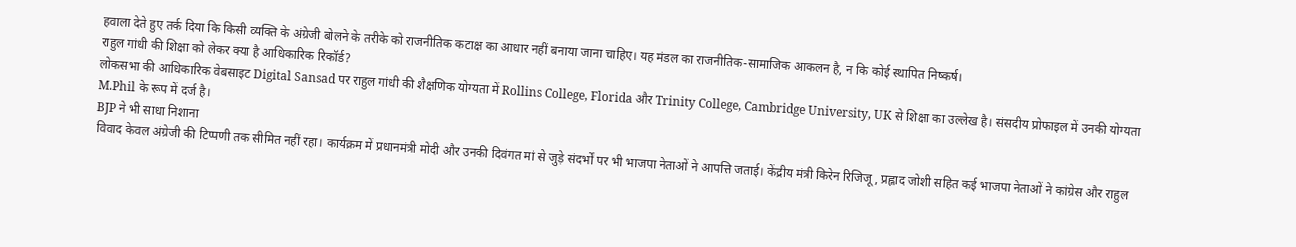हवाला देते हुए तर्क दिया कि किसी व्यक्ति के अंग्रेजी बोलने के तरीके को राजनीतिक कटाक्ष का आधार नहीं बनाया जाना चाहिए। यह मंडल का राजनीतिक-सामाजिक आकलन है, न कि कोई स्थापित निष्कर्ष।
राहुल गांधी की शिक्षा को लेकर क्या है आधिकारिक रिकॉर्ड?
लोकसभा की आधिकारिक वेबसाइट Digital Sansad पर राहुल गांधी की शैक्षणिक योग्यता में Rollins College, Florida और Trinity College, Cambridge University, UK से शिक्षा का उल्लेख है। संसदीय प्रोफाइल में उनकी योग्यता M.Phil के रूप में दर्ज है।
BJP ने भी साधा निशाना
विवाद केवल अंग्रेजी की टिप्पणी तक सीमित नहीं रहा। कार्यक्रम में प्रधानमंत्री मोदी और उनकी दिवंगत मां से जुड़े संदर्भों पर भी भाजपा नेताओं ने आपत्ति जताई। केंद्रीय मंत्री किरेन रिजिजू, प्रह्लाद जोशी सहित कई भाजपा नेताओं ने कांग्रेस और राहुल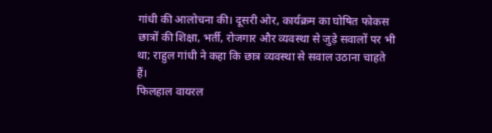गांधी की आलोचना की। दूसरी ओर, कार्यक्रम का घोषित फोकस छात्रों की शिक्षा, भर्ती, रोजगार और व्यवस्था से जुड़े सवालों पर भी था; राहुल गांधी ने कहा कि छात्र व्यवस्था से सवाल उठाना चाहते हैं।
फिलहाल वायरल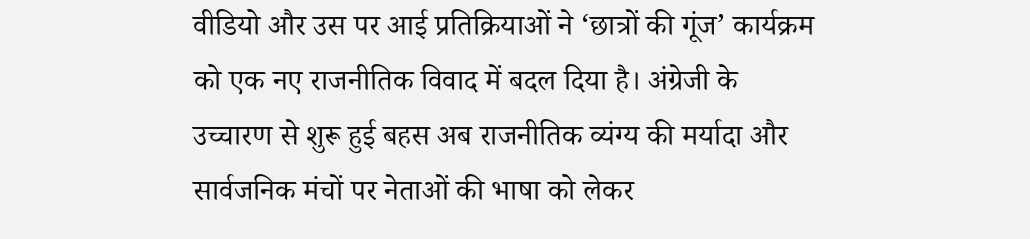वीडियो और उस पर आई प्रतिक्रियाओं ने ‘छात्रों की गूंज’ कार्यक्रम को एक नए राजनीतिक विवाद में बदल दिया है। अंग्रेजी के उच्चारण से शुरू हुई बहस अब राजनीतिक व्यंग्य की मर्यादा और सार्वजनिक मंचों पर नेताओं की भाषा को लेकर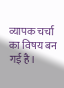व्यापक चर्चा का विषय बन गई है।